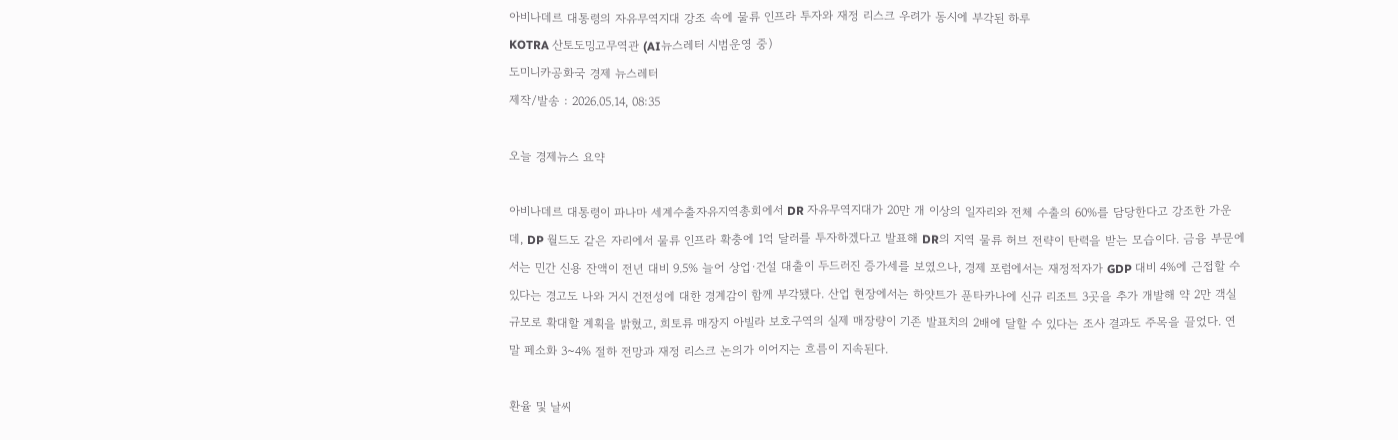아비나데르 대통령의 자유무역지대 강조 속에 물류 인프라 투자와 재정 리스크 우려가 동시에 부각된 하루
KOTRA 산토도밍고무역관 (AI뉴스레터 시범운영 중)
도미니카공화국 경제 뉴스레터
제작/발송 : 2026.05.14, 08:35

오늘 경제뉴스 요약

아비나데르 대통령이 파나마 세계수출자유지역총회에서 DR 자유무역지대가 20만 개 이상의 일자리와 전체 수출의 60%를 담당한다고 강조한 가운데, DP 월드도 같은 자리에서 물류 인프라 확충에 1억 달러를 투자하겠다고 발표해 DR의 지역 물류 허브 전략이 탄력을 받는 모습이다. 금융 부문에서는 민간 신용 잔액이 전년 대비 9.5% 늘어 상업·건설 대출이 두드러진 증가세를 보였으나, 경제 포럼에서는 재정적자가 GDP 대비 4%에 근접할 수 있다는 경고도 나와 거시 건전성에 대한 경계감이 함께 부각됐다. 산업 현장에서는 하얏트가 푼타카나에 신규 리조트 3곳을 추가 개발해 약 2만 객실 규모로 확대할 계획을 밝혔고, 희토류 매장지 아빌라 보호구역의 실제 매장량이 기존 발표치의 2배에 달할 수 있다는 조사 결과도 주목을 끌었다. 연말 페소화 3~4% 절하 전망과 재정 리스크 논의가 이어지는 흐름이 지속된다.

환율 및 날씨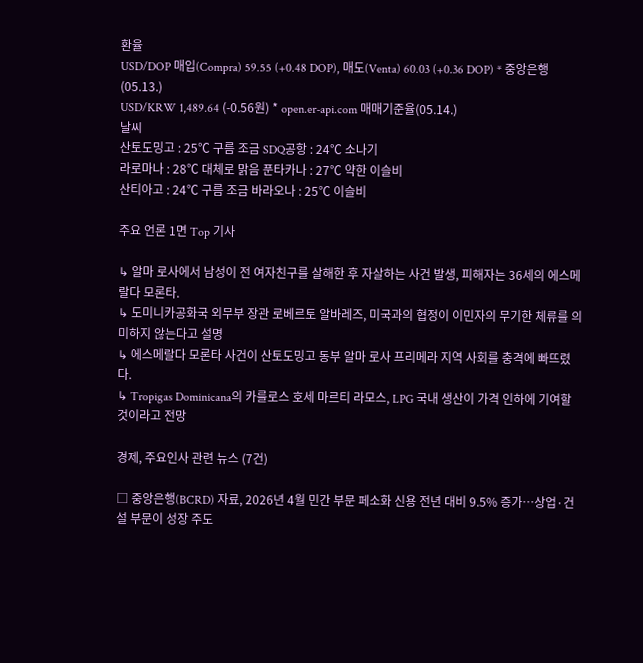환율
USD/DOP 매입(Compra) 59.55 (+0.48 DOP), 매도(Venta) 60.03 (+0.36 DOP) * 중앙은행(05.13.)
USD/KRW 1,489.64 (-0.56원) * open.er-api.com 매매기준율(05.14.)
날씨
산토도밍고 : 25℃ 구름 조금 SDQ공항 : 24℃ 소나기
라로마나 : 28℃ 대체로 맑음 푼타카나 : 27℃ 약한 이슬비
산티아고 : 24℃ 구름 조금 바라오나 : 25℃ 이슬비

주요 언론 1면 Top 기사

↳ 알마 로사에서 남성이 전 여자친구를 살해한 후 자살하는 사건 발생, 피해자는 36세의 에스메랄다 모론타.
↳ 도미니카공화국 외무부 장관 로베르토 알바레즈, 미국과의 협정이 이민자의 무기한 체류를 의미하지 않는다고 설명
↳ 에스메랄다 모론타 사건이 산토도밍고 동부 알마 로사 프리메라 지역 사회를 충격에 빠뜨렸다.
↳ Tropigas Dominicana의 카를로스 호세 마르티 라모스, LPG 국내 생산이 가격 인하에 기여할 것이라고 전망

경제, 주요인사 관련 뉴스 (7건)

□ 중앙은행(BCRD) 자료, 2026년 4월 민간 부문 페소화 신용 전년 대비 9.5% 증가…상업·건설 부문이 성장 주도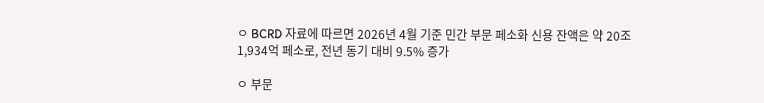ㅇ BCRD 자료에 따르면 2026년 4월 기준 민간 부문 페소화 신용 잔액은 약 20조 1,934억 페소로, 전년 동기 대비 9.5% 증가

ㅇ 부문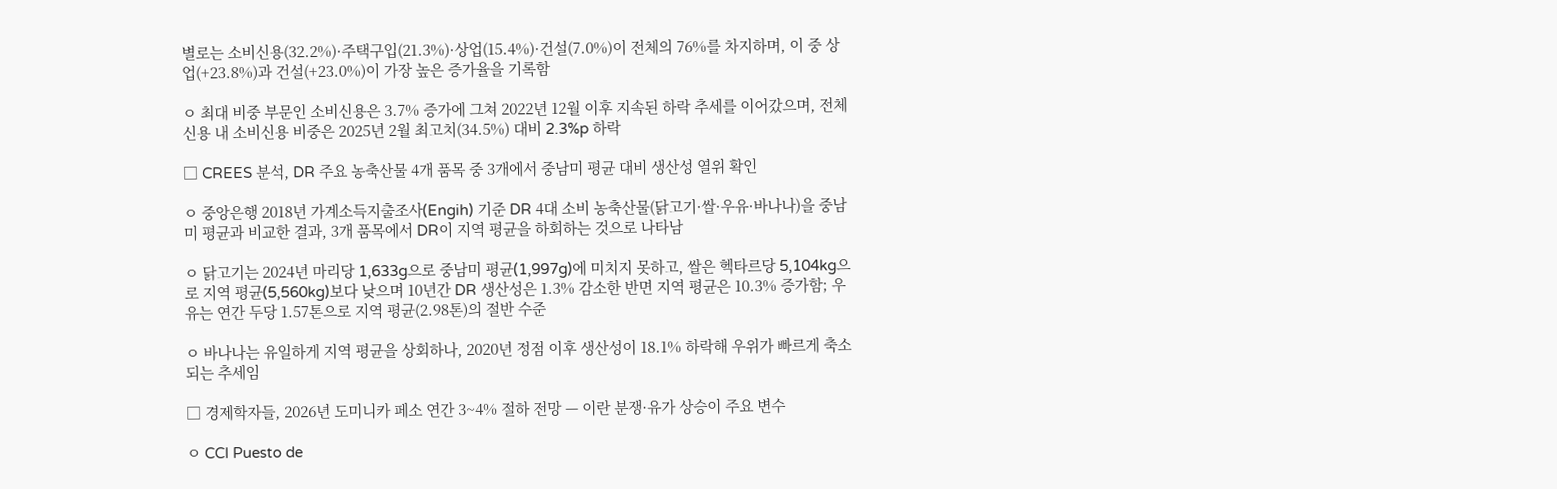별로는 소비신용(32.2%)·주택구입(21.3%)·상업(15.4%)·건설(7.0%)이 전체의 76%를 차지하며, 이 중 상업(+23.8%)과 건설(+23.0%)이 가장 높은 증가율을 기록함

ㅇ 최대 비중 부문인 소비신용은 3.7% 증가에 그쳐 2022년 12월 이후 지속된 하락 추세를 이어갔으며, 전체 신용 내 소비신용 비중은 2025년 2월 최고치(34.5%) 대비 2.3%p 하락

□ CREES 분석, DR 주요 농축산물 4개 품목 중 3개에서 중남미 평균 대비 생산성 열위 확인

ㅇ 중앙은행 2018년 가계소득지출조사(Engih) 기준 DR 4대 소비 농축산물(닭고기·쌀·우유·바나나)을 중남미 평균과 비교한 결과, 3개 품목에서 DR이 지역 평균을 하회하는 것으로 나타남

ㅇ 닭고기는 2024년 마리당 1,633g으로 중남미 평균(1,997g)에 미치지 못하고, 쌀은 헥타르당 5,104kg으로 지역 평균(5,560kg)보다 낮으며 10년간 DR 생산성은 1.3% 감소한 반면 지역 평균은 10.3% 증가함; 우유는 연간 두당 1.57톤으로 지역 평균(2.98톤)의 절반 수준

ㅇ 바나나는 유일하게 지역 평균을 상회하나, 2020년 정점 이후 생산성이 18.1% 하락해 우위가 빠르게 축소되는 추세임

□ 경제학자들, 2026년 도미니카 페소 연간 3~4% 절하 전망 — 이란 분쟁·유가 상승이 주요 변수

ㅇ CCI Puesto de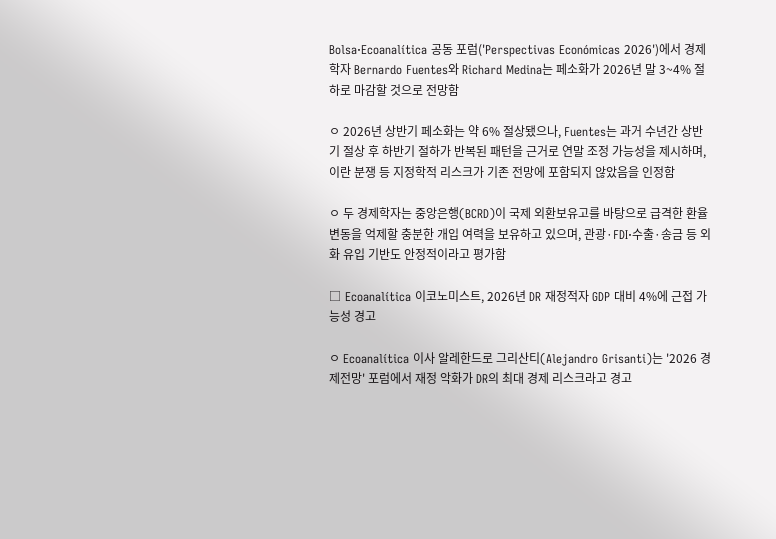Bolsa·Ecoanalítica 공동 포럼('Perspectivas Económicas 2026')에서 경제학자 Bernardo Fuentes와 Richard Medina는 페소화가 2026년 말 3~4% 절하로 마감할 것으로 전망함

ㅇ 2026년 상반기 페소화는 약 6% 절상됐으나, Fuentes는 과거 수년간 상반기 절상 후 하반기 절하가 반복된 패턴을 근거로 연말 조정 가능성을 제시하며, 이란 분쟁 등 지정학적 리스크가 기존 전망에 포함되지 않았음을 인정함

ㅇ 두 경제학자는 중앙은행(BCRD)이 국제 외환보유고를 바탕으로 급격한 환율 변동을 억제할 충분한 개입 여력을 보유하고 있으며, 관광·FDI·수출·송금 등 외화 유입 기반도 안정적이라고 평가함

□ Ecoanalítica 이코노미스트, 2026년 DR 재정적자 GDP 대비 4%에 근접 가능성 경고

ㅇ Ecoanalítica 이사 알레한드로 그리산티(Alejandro Grisanti)는 '2026 경제전망' 포럼에서 재정 악화가 DR의 최대 경제 리스크라고 경고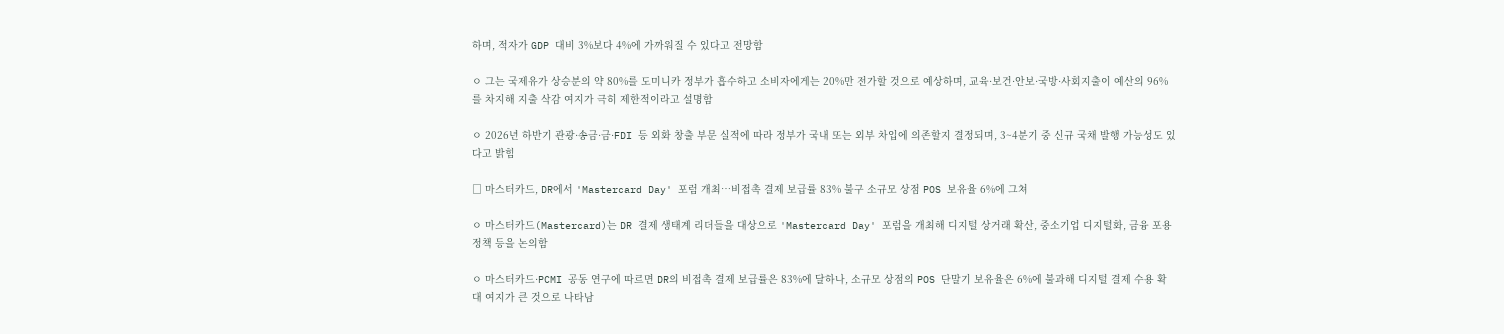하며, 적자가 GDP 대비 3%보다 4%에 가까워질 수 있다고 전망함

ㅇ 그는 국제유가 상승분의 약 80%를 도미니카 정부가 흡수하고 소비자에게는 20%만 전가할 것으로 예상하며, 교육·보건·안보·국방·사회지출이 예산의 96%를 차지해 지출 삭감 여지가 극히 제한적이라고 설명함

ㅇ 2026년 하반기 관광·송금·금·FDI 등 외화 창출 부문 실적에 따라 정부가 국내 또는 외부 차입에 의존할지 결정되며, 3~4분기 중 신규 국채 발행 가능성도 있다고 밝힘

□ 마스터카드, DR에서 'Mastercard Day' 포럼 개최…비접촉 결제 보급률 83% 불구 소규모 상점 POS 보유율 6%에 그쳐

ㅇ 마스터카드(Mastercard)는 DR 결제 생태계 리더들을 대상으로 'Mastercard Day' 포럼을 개최해 디지털 상거래 확산, 중소기업 디지털화, 금융 포용 정책 등을 논의함

ㅇ 마스터카드·PCMI 공동 연구에 따르면 DR의 비접촉 결제 보급률은 83%에 달하나, 소규모 상점의 POS 단말기 보유율은 6%에 불과해 디지털 결제 수용 확대 여지가 큰 것으로 나타남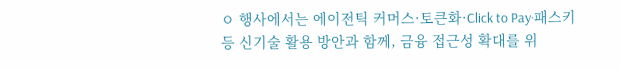ㅇ 행사에서는 에이전틱 커머스·토큰화·Click to Pay·패스키 등 신기술 활용 방안과 함께, 금융 접근성 확대를 위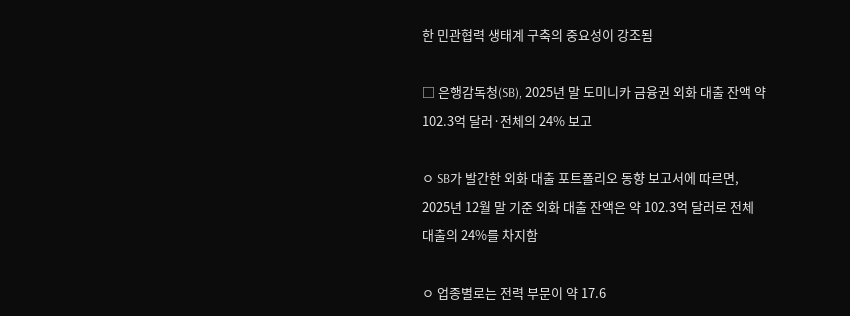한 민관협력 생태계 구축의 중요성이 강조됨

□ 은행감독청(SB), 2025년 말 도미니카 금융권 외화 대출 잔액 약 102.3억 달러·전체의 24% 보고

ㅇ SB가 발간한 외화 대출 포트폴리오 동향 보고서에 따르면, 2025년 12월 말 기준 외화 대출 잔액은 약 102.3억 달러로 전체 대출의 24%를 차지함

ㅇ 업종별로는 전력 부문이 약 17.6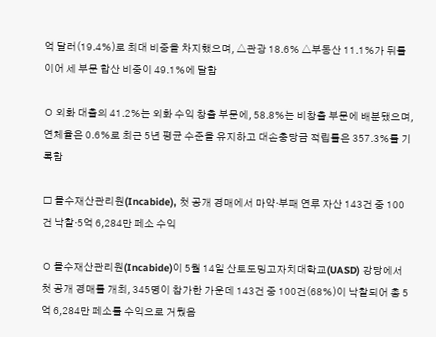억 달러(19.4%)로 최대 비중을 차지했으며, △관광 18.6% △부동산 11.1%가 뒤를 이어 세 부문 합산 비중이 49.1%에 달함

ㅇ 외화 대출의 41.2%는 외화 수익 창출 부문에, 58.8%는 비창출 부문에 배분됐으며, 연체율은 0.6%로 최근 5년 평균 수준을 유지하고 대손충당금 적립률은 357.3%를 기록함

□ 몰수재산관리원(Incabide), 첫 공개 경매에서 마약·부패 연루 자산 143건 중 100건 낙찰·5억 6,284만 페소 수익

ㅇ 몰수재산관리원(Incabide)이 5월 14일 산토도밍고자치대학교(UASD) 강당에서 첫 공개 경매를 개최, 345명이 참가한 가운데 143건 중 100건(68%)이 낙찰되어 총 5억 6,284만 페소를 수익으로 거뒀음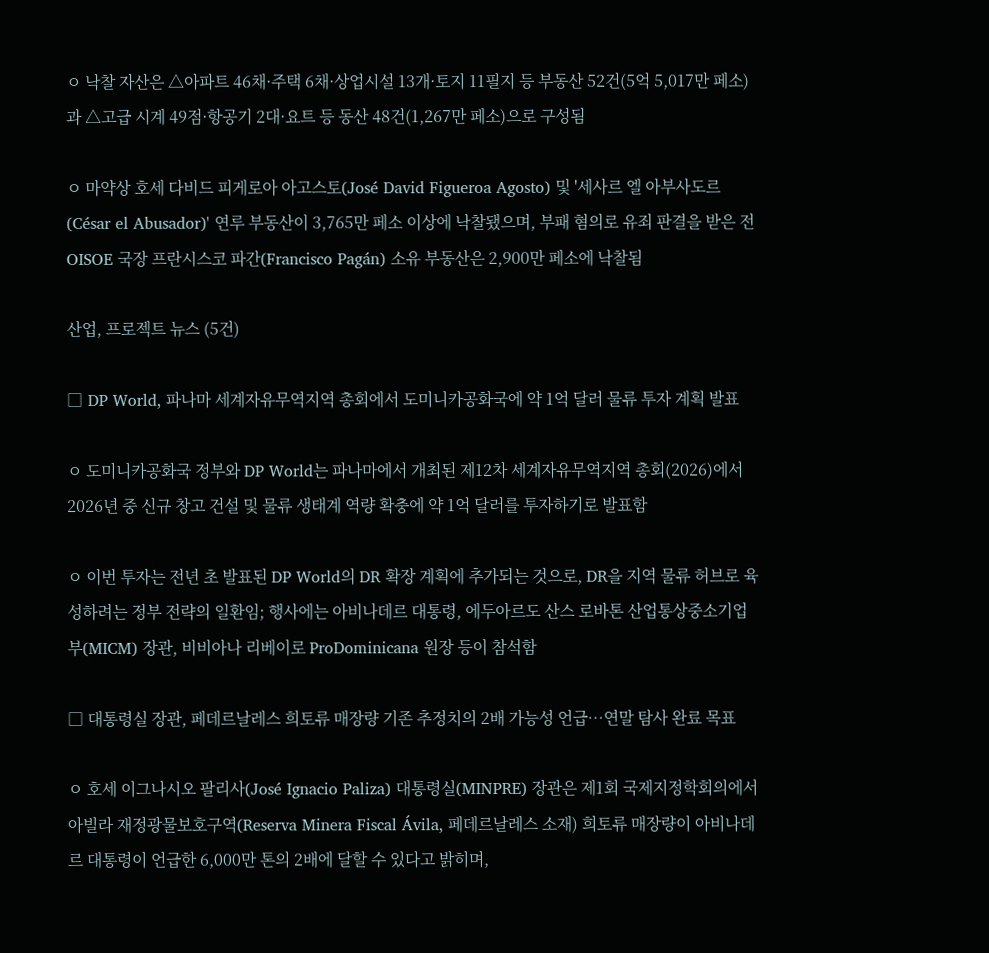ㅇ 낙찰 자산은 △아파트 46채·주택 6채·상업시설 13개·토지 11필지 등 부동산 52건(5억 5,017만 페소)과 △고급 시계 49점·항공기 2대·요트 등 동산 48건(1,267만 페소)으로 구성됨

ㅇ 마약상 호세 다비드 피게로아 아고스토(José David Figueroa Agosto) 및 '세사르 엘 아부사도르(César el Abusador)' 연루 부동산이 3,765만 페소 이상에 낙찰됐으며, 부패 혐의로 유죄 판결을 받은 전 OISOE 국장 프란시스코 파간(Francisco Pagán) 소유 부동산은 2,900만 페소에 낙찰됨

산업, 프로젝트 뉴스 (5건)

□ DP World, 파나마 세계자유무역지역 총회에서 도미니카공화국에 약 1억 달러 물류 투자 계획 발표

ㅇ 도미니카공화국 정부와 DP World는 파나마에서 개최된 제12차 세계자유무역지역 총회(2026)에서 2026년 중 신규 창고 건설 및 물류 생태계 역량 확충에 약 1억 달러를 투자하기로 발표함

ㅇ 이번 투자는 전년 초 발표된 DP World의 DR 확장 계획에 추가되는 것으로, DR을 지역 물류 허브로 육성하려는 정부 전략의 일환임; 행사에는 아비나데르 대통령, 에두아르도 산스 로바톤 산업통상중소기업부(MICM) 장관, 비비아나 리베이로 ProDominicana 원장 등이 참석함

□ 대통령실 장관, 페데르날레스 희토류 매장량 기존 추정치의 2배 가능성 언급…연말 탐사 완료 목표

ㅇ 호세 이그나시오 팔리사(José Ignacio Paliza) 대통령실(MINPRE) 장관은 제1회 국제지정학회의에서 아빌라 재정광물보호구역(Reserva Minera Fiscal Ávila, 페데르날레스 소재) 희토류 매장량이 아비나데르 대통령이 언급한 6,000만 톤의 2배에 달할 수 있다고 밝히며,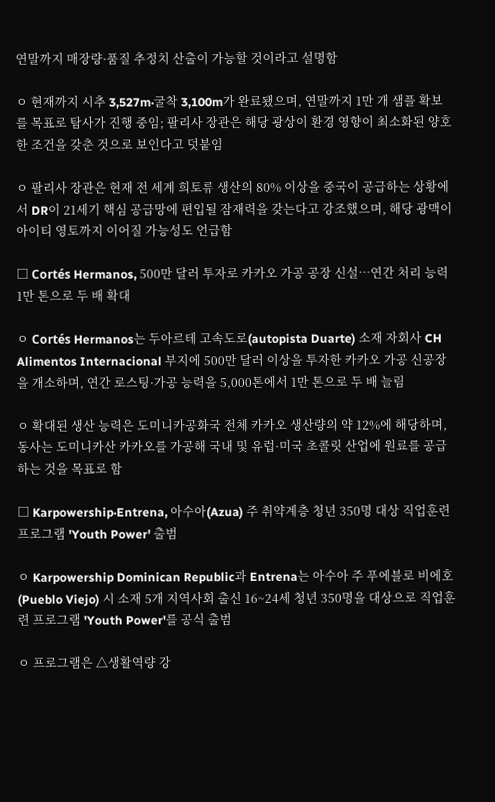연말까지 매장량·품질 추정치 산출이 가능할 것이라고 설명함

ㅇ 현재까지 시추 3,527m·굴착 3,100m가 완료됐으며, 연말까지 1만 개 샘플 확보를 목표로 탐사가 진행 중임; 팔리사 장관은 해당 광상이 환경 영향이 최소화된 양호한 조건을 갖춘 것으로 보인다고 덧붙임

ㅇ 팔리사 장관은 현재 전 세계 희토류 생산의 80% 이상을 중국이 공급하는 상황에서 DR이 21세기 핵심 공급망에 편입될 잠재력을 갖는다고 강조했으며, 해당 광맥이 아이티 영토까지 이어질 가능성도 언급함

□ Cortés Hermanos, 500만 달러 투자로 카카오 가공 공장 신설…연간 처리 능력 1만 톤으로 두 배 확대

ㅇ Cortés Hermanos는 두아르테 고속도로(autopista Duarte) 소재 자회사 CH Alimentos Internacional 부지에 500만 달러 이상을 투자한 카카오 가공 신공장을 개소하며, 연간 로스팅·가공 능력을 5,000톤에서 1만 톤으로 두 배 늘림

ㅇ 확대된 생산 능력은 도미니카공화국 전체 카카오 생산량의 약 12%에 해당하며, 동사는 도미니카산 카카오를 가공해 국내 및 유럽·미국 초콜릿 산업에 원료를 공급하는 것을 목표로 함

□ Karpowership·Entrena, 아수아(Azua) 주 취약계층 청년 350명 대상 직업훈련 프로그램 'Youth Power' 출범

ㅇ Karpowership Dominican Republic과 Entrena는 아수아 주 푸에블로 비에호(Pueblo Viejo) 시 소재 5개 지역사회 출신 16~24세 청년 350명을 대상으로 직업훈련 프로그램 'Youth Power'를 공식 출범

ㅇ 프로그램은 △생활역량 강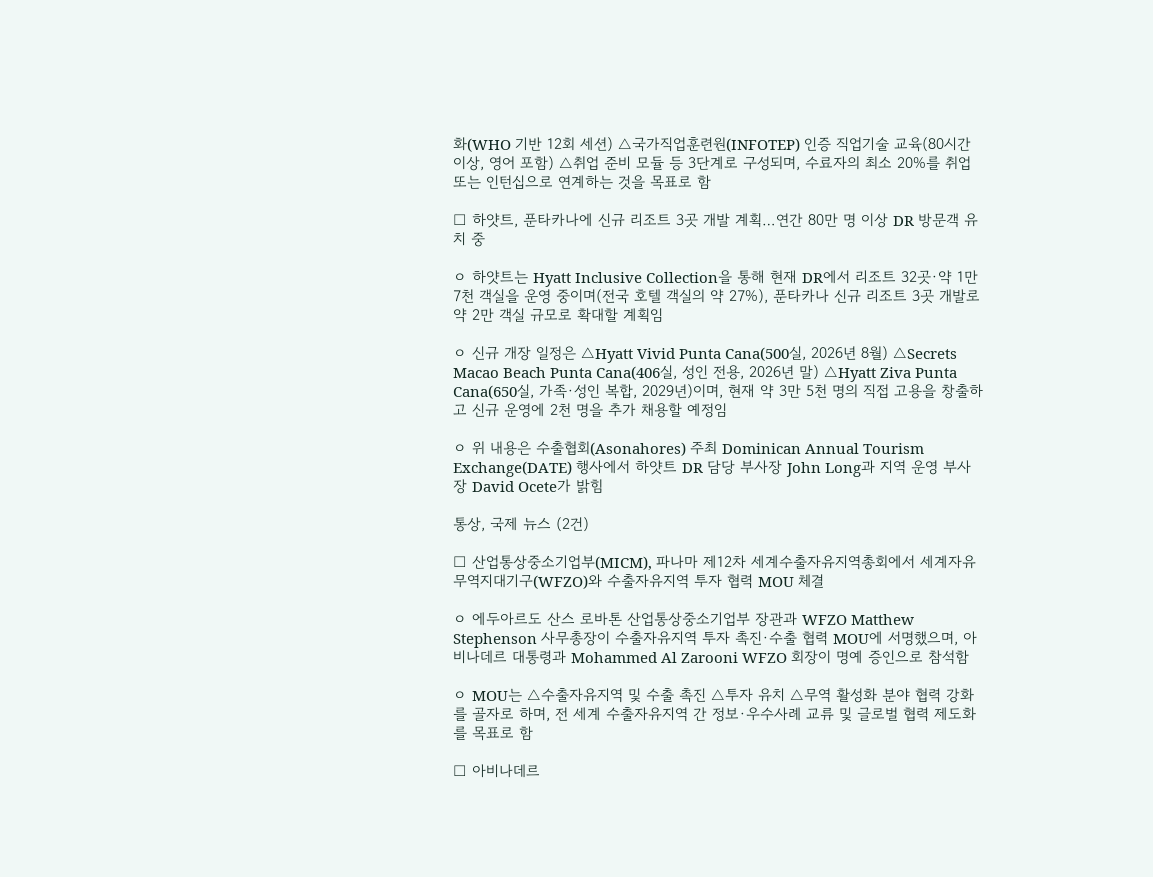화(WHO 기반 12회 세션) △국가직업훈련원(INFOTEP) 인증 직업기술 교육(80시간 이상, 영어 포함) △취업 준비 모듈 등 3단계로 구성되며, 수료자의 최소 20%를 취업 또는 인턴십으로 연계하는 것을 목표로 함

□ 하얏트, 푼타카나에 신규 리조트 3곳 개발 계획…연간 80만 명 이상 DR 방문객 유치 중

ㅇ 하얏트는 Hyatt Inclusive Collection을 통해 현재 DR에서 리조트 32곳·약 1만 7천 객실을 운영 중이며(전국 호텔 객실의 약 27%), 푼타카나 신규 리조트 3곳 개발로 약 2만 객실 규모로 확대할 계획임

ㅇ 신규 개장 일정은 △Hyatt Vivid Punta Cana(500실, 2026년 8월) △Secrets Macao Beach Punta Cana(406실, 성인 전용, 2026년 말) △Hyatt Ziva Punta Cana(650실, 가족·성인 복합, 2029년)이며, 현재 약 3만 5천 명의 직접 고용을 창출하고 신규 운영에 2천 명을 추가 채용할 예정임

ㅇ 위 내용은 수출협회(Asonahores) 주최 Dominican Annual Tourism Exchange(DATE) 행사에서 하얏트 DR 담당 부사장 John Long과 지역 운영 부사장 David Ocete가 밝힘

통상, 국제 뉴스 (2건)

□ 산업통상중소기업부(MICM), 파나마 제12차 세계수출자유지역총회에서 세계자유무역지대기구(WFZO)와 수출자유지역 투자 협력 MOU 체결

ㅇ 에두아르도 산스 로바톤 산업통상중소기업부 장관과 WFZO Matthew Stephenson 사무총장이 수출자유지역 투자 촉진·수출 협력 MOU에 서명했으며, 아비나데르 대통령과 Mohammed Al Zarooni WFZO 회장이 명예 증인으로 참석함

ㅇ MOU는 △수출자유지역 및 수출 촉진 △투자 유치 △무역 활성화 분야 협력 강화를 골자로 하며, 전 세계 수출자유지역 간 정보·우수사례 교류 및 글로벌 협력 제도화를 목표로 함

□ 아비나데르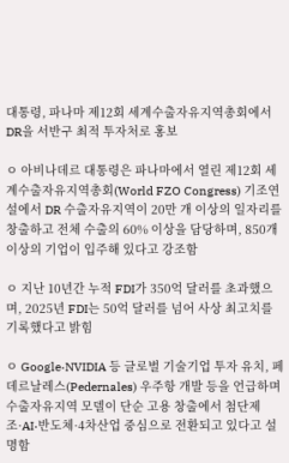대통령, 파나마 제12회 세계수출자유지역총회에서 DR을 서반구 최적 투자처로 홍보

ㅇ 아비나데르 대통령은 파나마에서 열린 제12회 세계수출자유지역총회(World FZO Congress) 기조연설에서 DR 수출자유지역이 20만 개 이상의 일자리를 창출하고 전체 수출의 60% 이상을 담당하며, 850개 이상의 기업이 입주해 있다고 강조함

ㅇ 지난 10년간 누적 FDI가 350억 달러를 초과했으며, 2025년 FDI는 50억 달러를 넘어 사상 최고치를 기록했다고 밝힘

ㅇ Google·NVIDIA 등 글로벌 기술기업 투자 유치, 페데르날레스(Pedernales) 우주항 개발 등을 언급하며 수출자유지역 모델이 단순 고용 창출에서 첨단제조·AI·반도체·4차산업 중심으로 전환되고 있다고 설명함